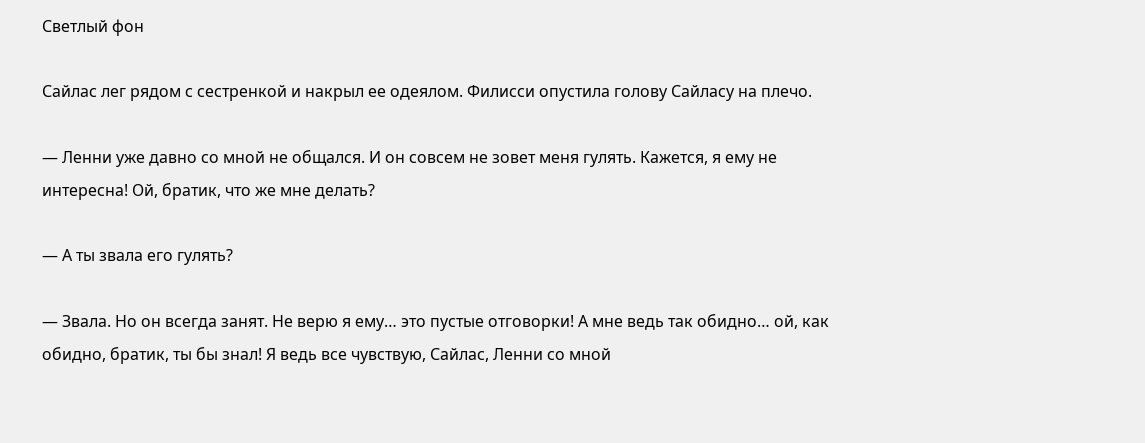Светлый фон

Сайлас лег рядом с сестренкой и накрыл ее одеялом. Филисси опустила голову Сайласу на плечо.

— Ленни уже давно со мной не общался. И он совсем не зовет меня гулять. Кажется, я ему не интересна! Ой, братик, что же мне делать?

— А ты звала его гулять?

— Звала. Но он всегда занят. Не верю я ему… это пустые отговорки! А мне ведь так обидно… ой, как обидно, братик, ты бы знал! Я ведь все чувствую, Сайлас, Ленни со мной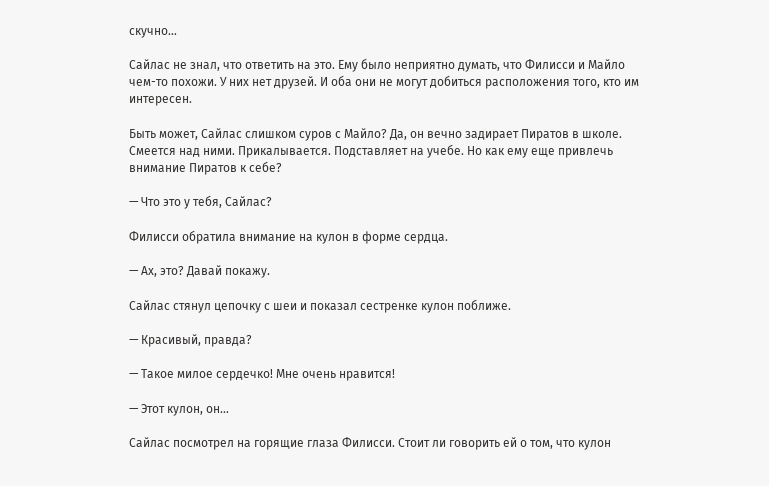скучно…

Сайлас не знал, что ответить на это. Ему было неприятно думать, что Филисси и Майло чем-то похожи. У них нет друзей. И оба они не могут добиться расположения того, кто им интересен.

Быть может, Сайлас слишком суров с Майло? Да, он вечно задирает Пиратов в школе. Смеется над ними. Прикалывается. Подставляет на учебе. Но как ему еще привлечь внимание Пиратов к себе?

— Что это у тебя, Сайлас?

Филисси обратила внимание на кулон в форме сердца.

— Ах, это? Давай покажу.

Сайлас стянул цепочку с шеи и показал сестренке кулон поближе.

— Красивый, правда?

— Такое милое сердечко! Мне очень нравится!

— Этот кулон, он…

Сайлас посмотрел на горящие глаза Филисси. Стоит ли говорить ей о том, что кулон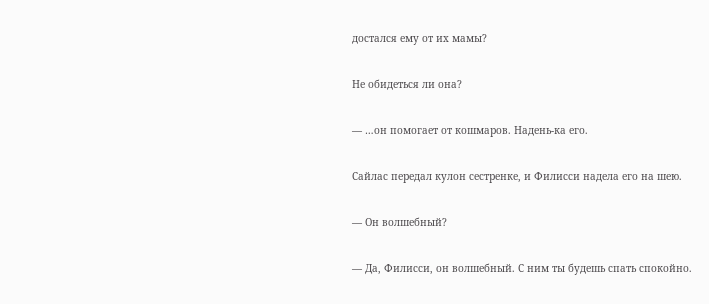достался ему от их мамы?

Не обидеться ли она?

— …он помогает от кошмаров. Надень-ка его.

Сайлас передал кулон сестренке, и Филисси надела его на шею.

— Он волшебный?

— Да, Филисси, он волшебный. С ним ты будешь спать спокойно.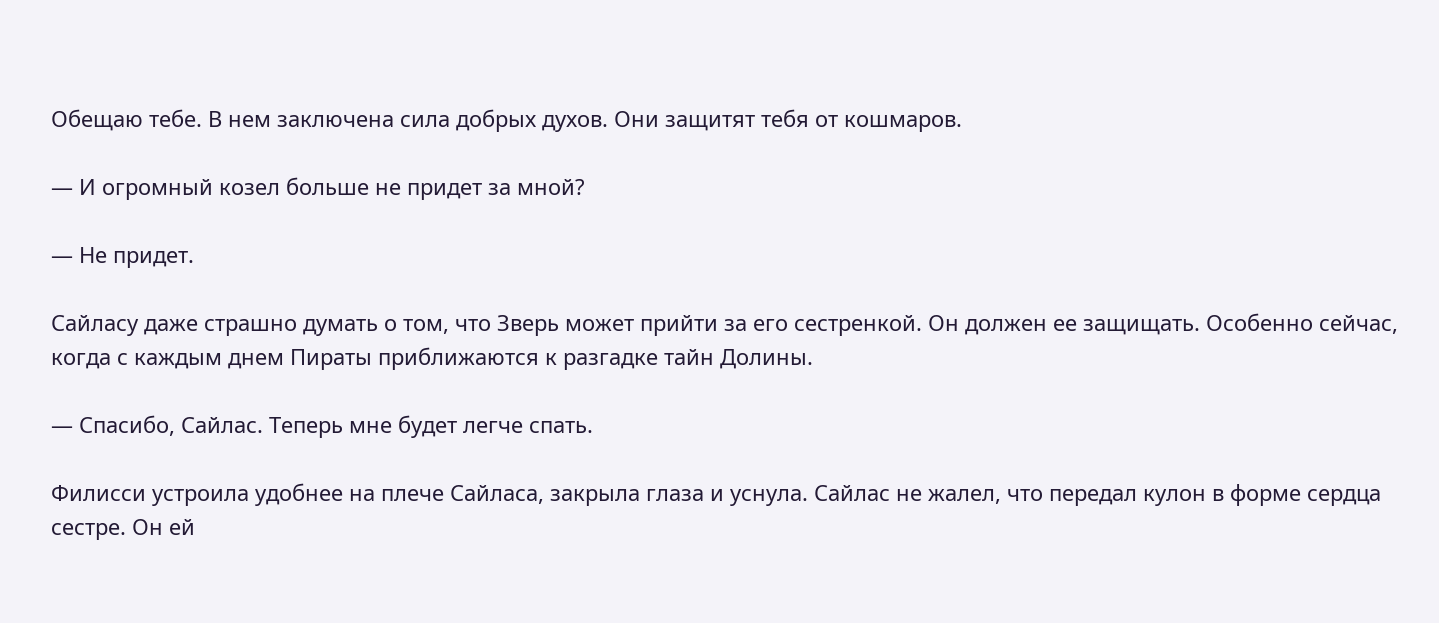Обещаю тебе. В нем заключена сила добрых духов. Они защитят тебя от кошмаров.

— И огромный козел больше не придет за мной?

— Не придет.

Сайласу даже страшно думать о том, что Зверь может прийти за его сестренкой. Он должен ее защищать. Особенно сейчас, когда с каждым днем Пираты приближаются к разгадке тайн Долины.

— Спасибо, Сайлас. Теперь мне будет легче спать.

Филисси устроила удобнее на плече Сайласа, закрыла глаза и уснула. Сайлас не жалел, что передал кулон в форме сердца сестре. Он ей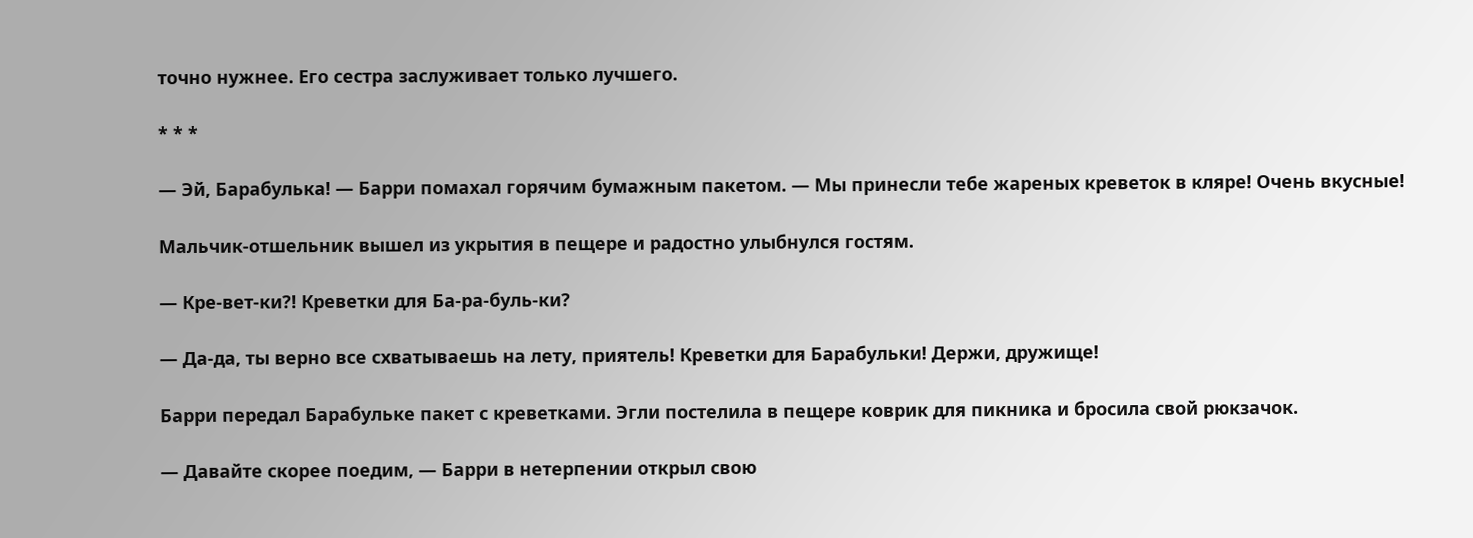точно нужнее. Его сестра заслуживает только лучшего.

* * *

— Эй, Барабулька! — Барри помахал горячим бумажным пакетом. — Мы принесли тебе жареных креветок в кляре! Очень вкусные!

Мальчик-отшельник вышел из укрытия в пещере и радостно улыбнулся гостям.

— Кре-вет-ки?! Креветки для Ба-ра-буль-ки?

— Да-да, ты верно все схватываешь на лету, приятель! Креветки для Барабульки! Держи, дружище!

Барри передал Барабульке пакет с креветками. Эгли постелила в пещере коврик для пикника и бросила свой рюкзачок.

— Давайте скорее поедим, — Барри в нетерпении открыл свою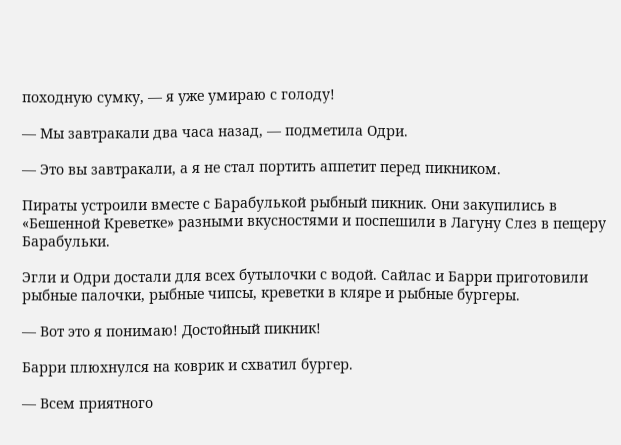походную сумку, — я уже умираю с голоду!

— Мы завтракали два часа назад, — подметила Одри.

— Это вы завтракали, а я не стал портить аппетит перед пикником.

Пираты устроили вместе с Барабулькой рыбный пикник. Они закупились в «Бешенной Креветке» разными вкусностями и поспешили в Лагуну Слез в пещеру Барабульки.

Эгли и Одри достали для всех бутылочки с водой. Сайлас и Барри приготовили рыбные палочки, рыбные чипсы, креветки в кляре и рыбные бургеры.

— Вот это я понимаю! Достойный пикник!

Барри плюхнулся на коврик и схватил бургер.

— Всем приятного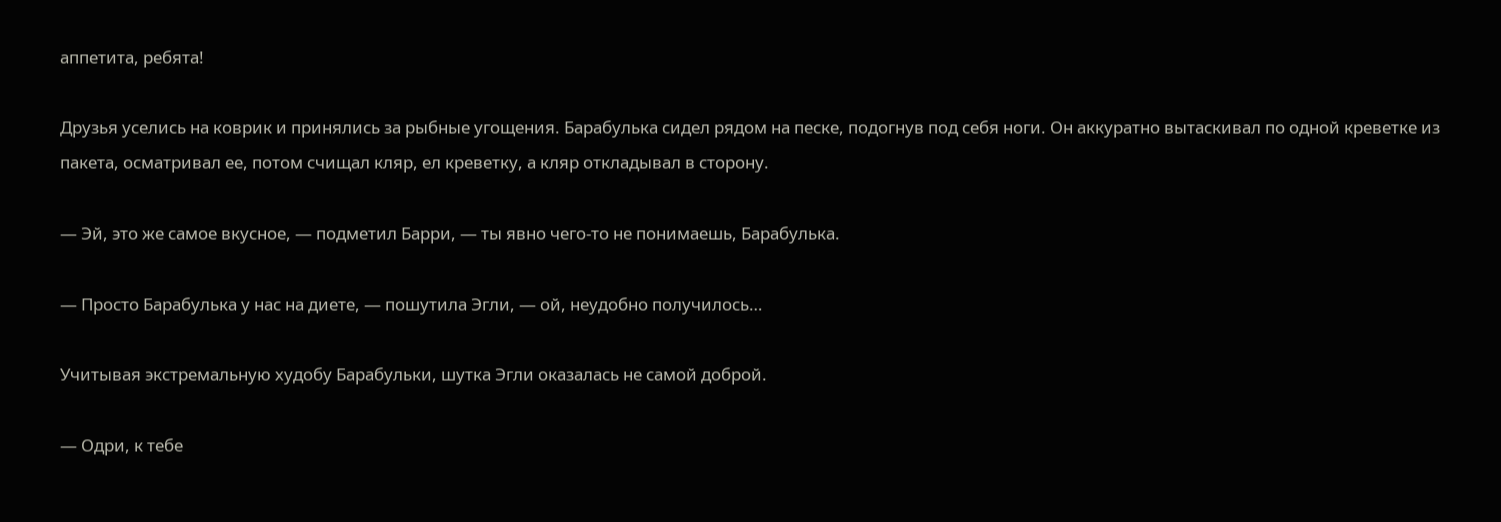аппетита, ребята!

Друзья уселись на коврик и принялись за рыбные угощения. Барабулька сидел рядом на песке, подогнув под себя ноги. Он аккуратно вытаскивал по одной креветке из пакета, осматривал ее, потом счищал кляр, ел креветку, а кляр откладывал в сторону.

— Эй, это же самое вкусное, — подметил Барри, — ты явно чего-то не понимаешь, Барабулька.

— Просто Барабулька у нас на диете, — пошутила Эгли, — ой, неудобно получилось…

Учитывая экстремальную худобу Барабульки, шутка Эгли оказалась не самой доброй.

— Одри, к тебе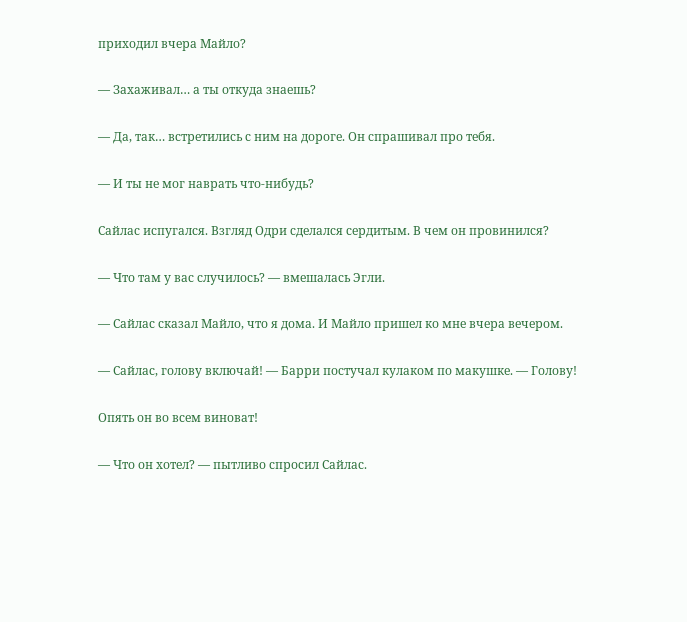приходил вчера Майло?

— Захаживал… а ты откуда знаешь?

— Да, так… встретились с ним на дороге. Он спрашивал про тебя.

— И ты не мог наврать что-нибудь?

Сайлас испугался. Взгляд Одри сделался сердитым. В чем он провинился?

— Что там у вас случилось? — вмешалась Эгли.

— Сайлас сказал Майло, что я дома. И Майло пришел ко мне вчера вечером.

— Сайлас, голову включай! — Барри постучал кулаком по макушке. — Голову!

Опять он во всем виноват!

— Что он хотел? — пытливо спросил Сайлас.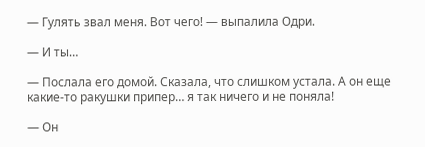— Гулять звал меня. Вот чего! — выпалила Одри.

— И ты…

— Послала его домой. Сказала, что слишком устала. А он еще какие-то ракушки припер… я так ничего и не поняла!

— Он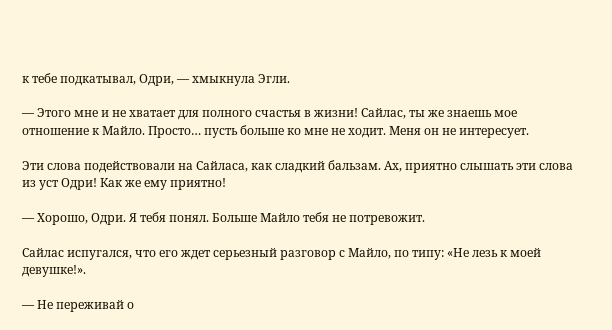к тебе подкатывал, Одри, — хмыкнула Эгли.

— Этого мне и не хватает для полного счастья в жизни! Сайлас, ты же знаешь мое отношение к Майло. Просто… пусть больше ко мне не ходит. Меня он не интересует.

Эти слова подействовали на Сайласа, как сладкий бальзам. Ах, приятно слышать эти слова из уст Одри! Как же ему приятно!

— Хорошо, Одри. Я тебя понял. Больше Майло тебя не потревожит.

Сайлас испугался, что его ждет серьезный разговор с Майло, по типу: «Не лезь к моей девушке!».

— Не переживай о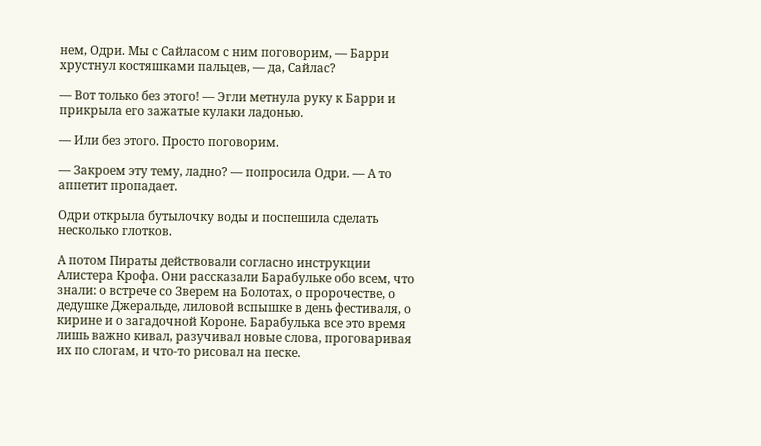нем, Одри. Мы с Сайласом с ним поговорим, — Барри хрустнул костяшками пальцев, — да, Сайлас?

— Вот только без этого! — Эгли метнула руку к Барри и прикрыла его зажатые кулаки ладонью.

— Или без этого. Просто поговорим.

— Закроем эту тему, ладно? — попросила Одри. — А то аппетит пропадает.

Одри открыла бутылочку воды и поспешила сделать несколько глотков.

А потом Пираты действовали согласно инструкции Алистера Крофа. Они рассказали Барабульке обо всем, что знали: о встрече со Зверем на Болотах, о пророчестве, о дедушке Джеральде, лиловой вспышке в день фестиваля, о кирине и о загадочной Короне. Барабулька все это время лишь важно кивал, разучивал новые слова, проговаривая их по слогам, и что-то рисовал на песке.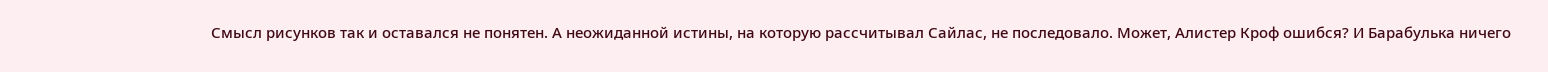Смысл рисунков так и оставался не понятен. А неожиданной истины, на которую рассчитывал Сайлас, не последовало. Может, Алистер Кроф ошибся? И Барабулька ничего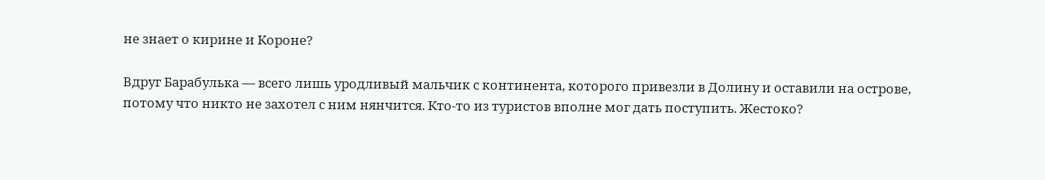не знает о кирине и Короне?

Вдруг Барабулька — всего лишь уродливый мальчик с континента, которого привезли в Долину и оставили на острове, потому что никто не захотел с ним нянчится. Кто-то из туристов вполне мог дать поступить. Жестоко?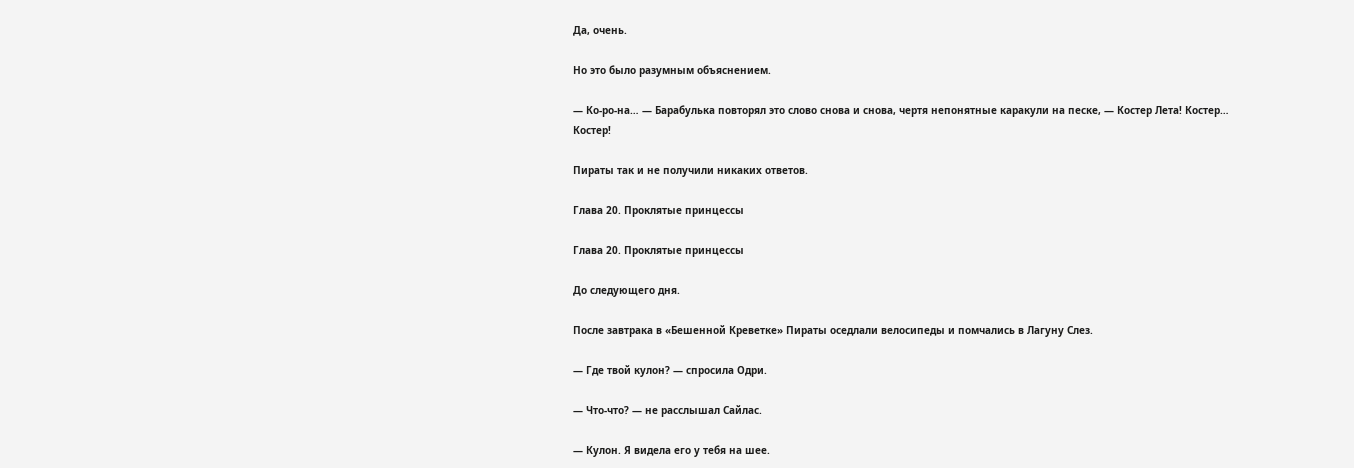Да, очень.

Но это было разумным объяснением.

— Ко-ро-на… — Барабулька повторял это слово снова и снова, чертя непонятные каракули на песке, — Костер Лета! Костер… Костер!

Пираты так и не получили никаких ответов.

Глава 20. Проклятые принцессы

Глава 20. Проклятые принцессы

До следующего дня.

После завтрака в «Бешенной Креветке» Пираты оседлали велосипеды и помчались в Лагуну Слез.

— Где твой кулон? — спросила Одри.

— Что-что? — не расслышал Сайлас.

— Кулон. Я видела его у тебя на шее.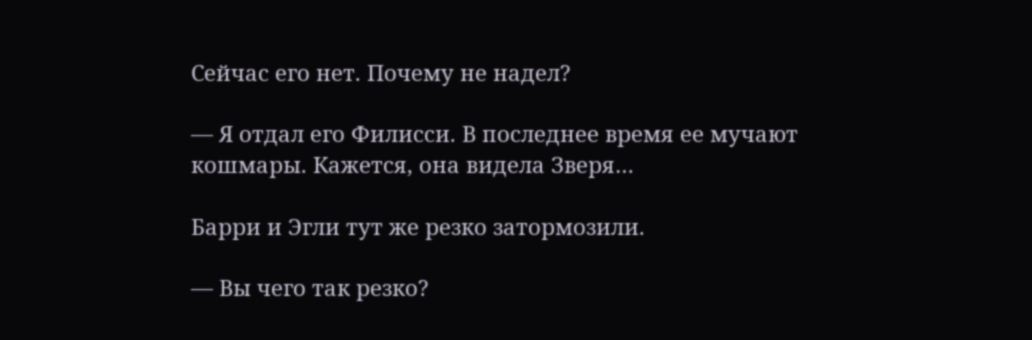Сейчас его нет. Почему не надел?

— Я отдал его Филисси. В последнее время ее мучают кошмары. Кажется, она видела Зверя…

Барри и Эгли тут же резко затормозили.

— Вы чего так резко?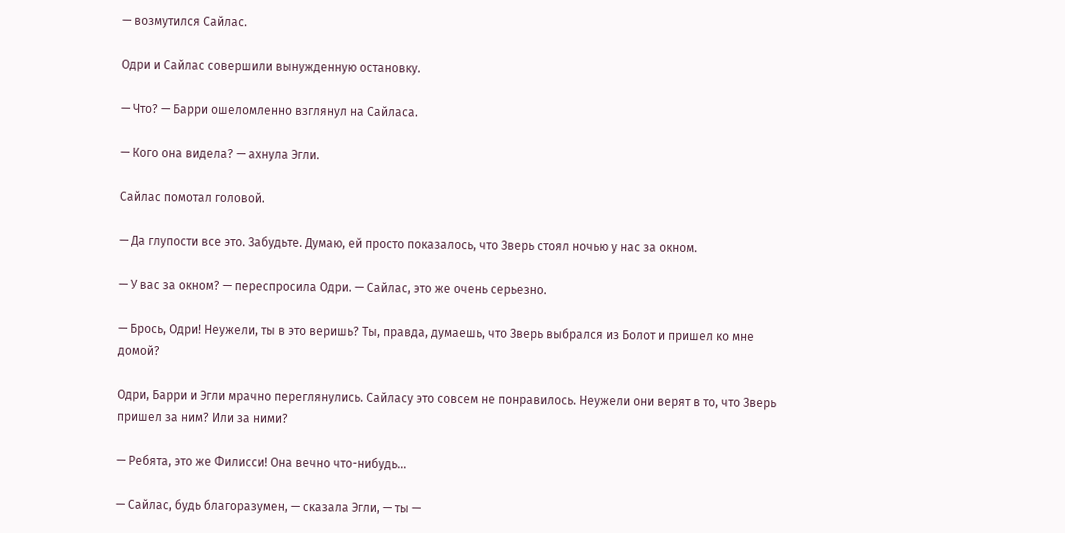— возмутился Сайлас.

Одри и Сайлас совершили вынужденную остановку.

— Что? — Барри ошеломленно взглянул на Сайласа.

— Кого она видела? — ахнула Эгли.

Сайлас помотал головой.

— Да глупости все это. Забудьте. Думаю, ей просто показалось, что Зверь стоял ночью у нас за окном.

— У вас за окном? — переспросила Одри. — Сайлас, это же очень серьезно.

— Брось, Одри! Неужели, ты в это веришь? Ты, правда, думаешь, что Зверь выбрался из Болот и пришел ко мне домой?

Одри, Барри и Эгли мрачно переглянулись. Сайласу это совсем не понравилось. Неужели они верят в то, что Зверь пришел за ним? Или за ними?

— Ребята, это же Филисси! Она вечно что-нибудь…

— Сайлас, будь благоразумен, — сказала Эгли, — ты —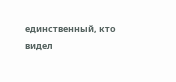единственный, кто видел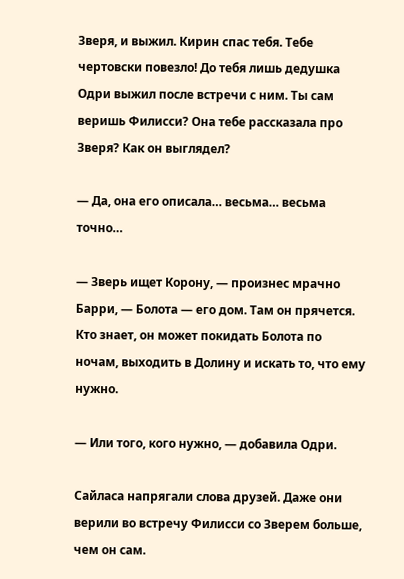Зверя, и выжил. Кирин спас тебя. Тебе чертовски повезло! До тебя лишь дедушка Одри выжил после встречи с ним. Ты сам веришь Филисси? Она тебе рассказала про Зверя? Как он выглядел?

— Да, она его описала… весьма… весьма точно…

— Зверь ищет Корону, — произнес мрачно Барри, — Болота — его дом. Там он прячется. Кто знает, он может покидать Болота по ночам, выходить в Долину и искать то, что ему нужно.

— Или того, кого нужно, — добавила Одри.

Сайласа напрягали слова друзей. Даже они верили во встречу Филисси со Зверем больше, чем он сам.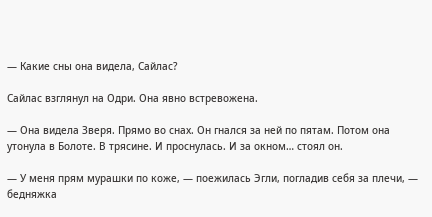— Какие сны она видела, Сайлас?

Сайлас взглянул на Одри. Она явно встревожена.

— Она видела Зверя. Прямо во снах. Он гнался за ней по пятам. Потом она утонула в Болоте. В трясине. И проснулась. И за окном… стоял он.

— У меня прям мурашки по коже, — поежилась Эгли, погладив себя за плечи, — бедняжка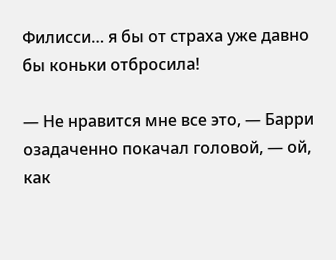Филисси… я бы от страха уже давно бы коньки отбросила!

— Не нравится мне все это, — Барри озадаченно покачал головой, — ой, как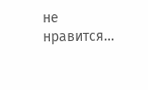не нравится…